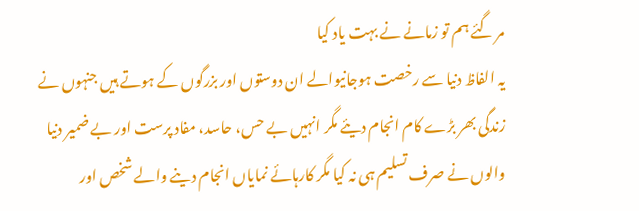مر گئے ہم تو زمانے نے بہت یاد کیا
یہ الفاظ دنیا سے رخصت ہوجانیوالے ان دوستوں اور بزرگوں کے ہوتے ہیں جنہوں نے زندگی بھر بڑے کام انجام دیئے مگر انہیں بے حس، حاسد، مفاد پرست اور بے ضمیر دنیا والوں نے صرف تسلیم ہی نہ کیا مگر کارہائے نمایاں انجام دینے والے شخص اور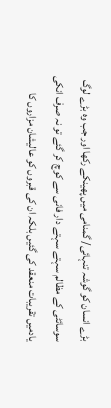بڑے انسان کو گوشہ تنہائی/ گمنامی میں پھینکے رکھا اور جب وہ بڑے لوگ سوسائٹی کے مظالم سہتے سہتے دار فانی سے کوچ کر گئے تو نہ صرف انکی یادمیں تقریبات منعقد کی گئیں بلکہ ان کی قبروں کو عالیشان مزاروں کا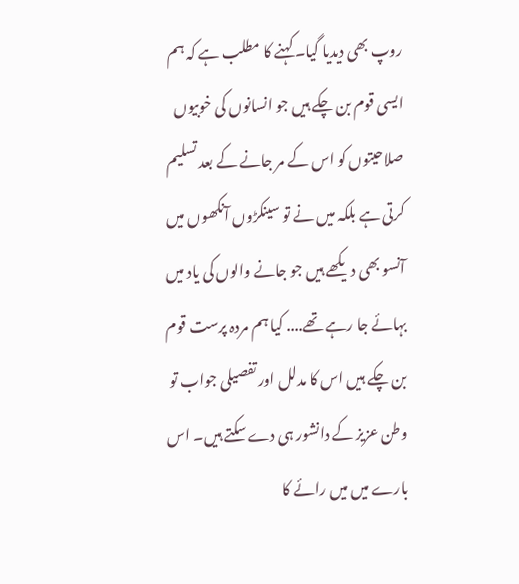روپ بھی دیدیا گیا۔ کہنے کا مطلب ہے کہ ہم ایسی قوم بن چکے ہیں جو انسانوں کی خوبیوں صلاحیتوں کو اس کے مر جانے کے بعد تسلیم کرتی ہے بلکہ میں نے تو سینکڑوں آنکھوں میں آنسو بھی دیکھے ہیں جو جانے والوں کی یاد میں بہائے جا رہے تھے.... کیا ہم مردہ پرست قوم بن چکے ہیں اس کا مدلل اور تفصیلی جواب تو وطن عزیز کے دانشور ہی دے سکتے ہیں۔ اس بارے میں میں رائے کا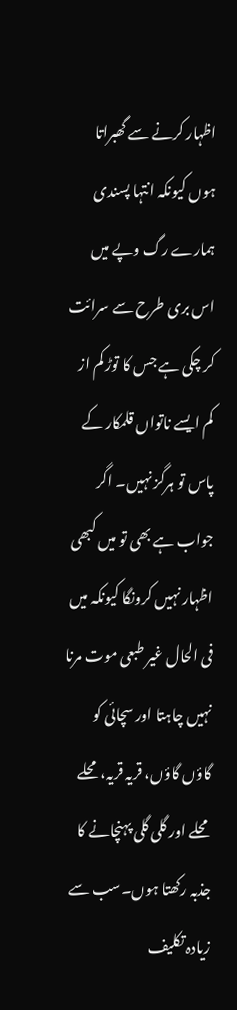اظہار کرنے سے گھبراتا ہوں کیونکہ انتہا پسندی ہمارے رگ وپے میں اس بری طرح سے سرائت کر چکی ہے جس کا توڑ کم از کم ایسے ناتواں قلمکار کے پاس تو ہرگز نہیں۔ اگر جواب ہے بھی تو میں کبھی اظہار نہیں کرونگا کیونکہ میں فی الحال غیر طبعی موت مرنا نہیں چاہتا اور سچائی کو گاؤں گاؤں، قریہ قریہ، محلے محلے اور گلی گلی پہنچانے کا جذبہ رکھتا ہوں۔سب سے زیادہ تکلیف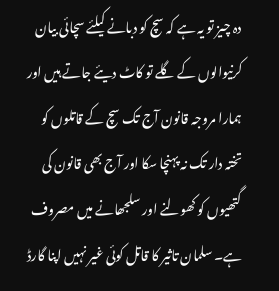دہ چیز تو یہ ہے کہ سچ کو دبانے کیلئے سچائی بیان کرنیوالوں کے گلے تو کاٹ دیئے جاتے ہیں اور ہمارا مروجہ قانون آج تک سچ کے قاتلوں کو تختہ دار تک نہ پہنچا سکا اور آج بھی قانون کی گتھیوں کو کھولنے اور سلجھانے میں مصروف ہے۔ سلمان تاثیر کا قاتل کوئی غیر نہیں اپنا گارڈ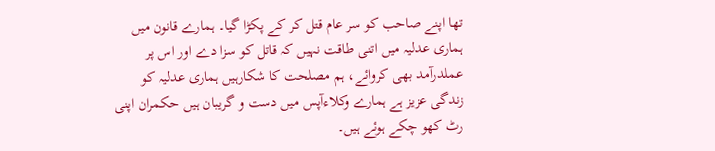تھا اپنے صاحب کو سر عام قتل کر کے پکڑا گیا۔ ہمارے قانون میں ہماری عدلیہ میں اتنی طاقت نہیں کہ قاتل کو سزا دے اور اس پر عملدرآمد بھی کروائے، ہم مصلحت کا شکارہیں ہماری عدلیہ کو زندگی عزیز ہے ہمارے وکلاءآپس میں دست و گریبان ہیں حکمران اپنی رٹ کھو چکے ہوئے ہیں۔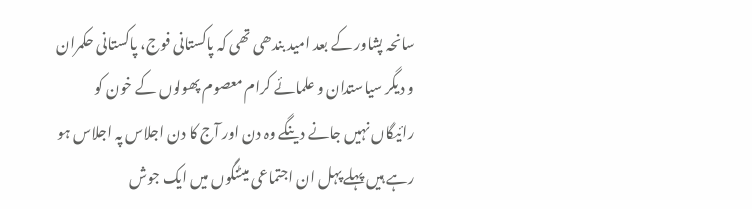سانحہ پشاور کے بعد امید بندھی تھی کہ پاکستانی فوج، پاکستانی حکمران و دیگر سیاستدان و علمائے کرام معصوم پھولوں کے خون کو رائیگاں نہیں جانے دینگے وہ دن اور آج کا دن اجلاس پہ اجلاس ہو رہے ہیں پہلے پہل ان اجتماعی میٹنگوں میں ایک جوش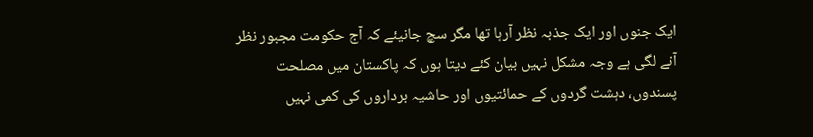ایک جنوں اور ایک جذبہ نظر آرہا تھا مگر سچ جانیئے کہ آج حکومت مجبور نظر آنے لگی ہے وجہ مشکل نہیں بیان کئے دیتا ہوں کہ پاکستان میں مصلحت پسندوں، دہشت گردوں کے حمائتیوں اور حاشیہ برداروں کی کمی نہیں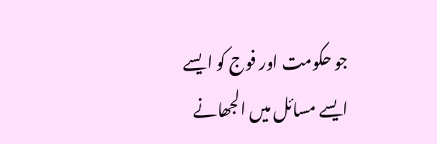جو حکومت اور فوج کو ایسے ایسے مسائل میں الجھانے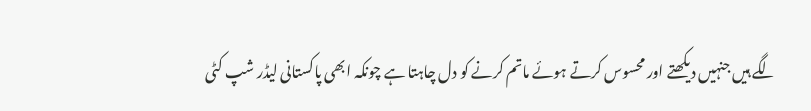لگے ہیں جنہیں دیکھتے اور محسوس کرتے ہوئے ماتم کرنے کو دل چاہتا ہے چونکہ ابھی پاکستانی لیڈر شپ کٹی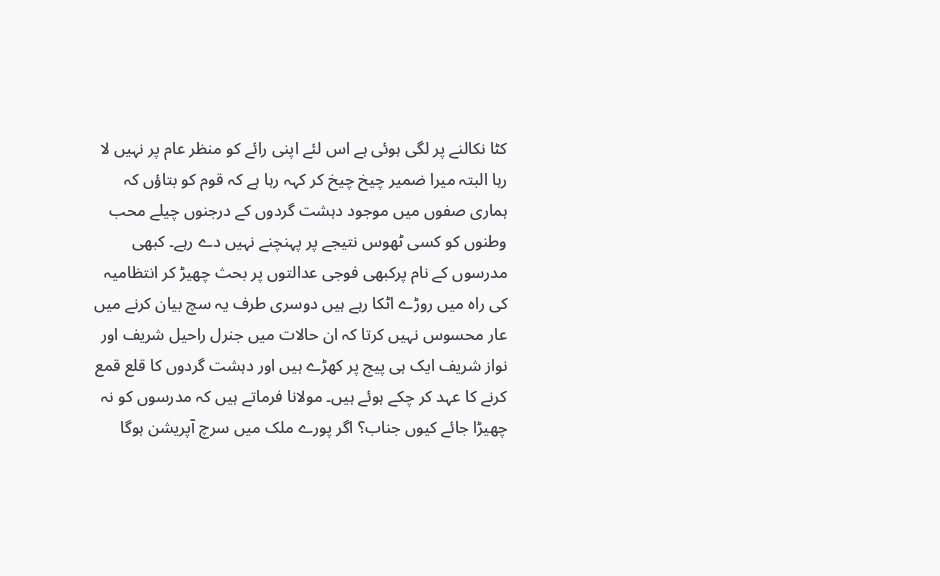کٹا نکالنے پر لگی ہوئی ہے اس لئے اپنی رائے کو منظر عام پر نہیں لا رہا البتہ میرا ضمیر چیخ چیخ کر کہہ رہا ہے کہ قوم کو بتاؤں کہ ہماری صفوں میں موجود دہشت گردوں کے درجنوں چیلے محب وطنوں کو کسی ٹھوس نتیجے پر پہنچنے نہیں دے رہے۔ کبھی مدرسوں کے نام پرکبھی فوجی عدالتوں پر بحث چھیڑ کر انتظامیہ کی راہ میں روڑے اٹکا رہے ہیں دوسری طرف یہ سچ بیان کرنے میں عار محسوس نہیں کرتا کہ ان حالات میں جنرل راحیل شریف اور نواز شریف ایک ہی پیج پر کھڑے ہیں اور دہشت گردوں کا قلع قمع کرنے کا عہد کر چکے ہوئے ہیں۔ مولانا فرماتے ہیں کہ مدرسوں کو نہ چھیڑا جائے کیوں جناب؟ اگر پورے ملک میں سرچ آپریشن ہوگا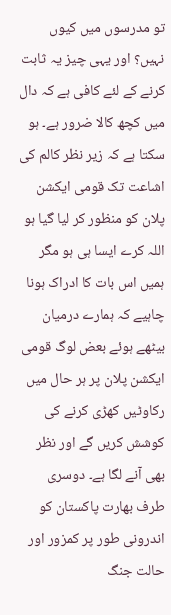تو مدرسوں میں کیوں نہیں؟ اور یہی چیز یہ ثابت کرنے کے لئے کافی ہے کہ دال میں کچھ کالا ضرور ہے۔ ہو سکتا ہے کہ زیر نظر کالم کی اشاعت تک قومی ایکشن پلان کو منظور کر لیا گیا ہو اللہ کرے ایسا ہی ہو مگر ہمیں اس بات کا ادراک ہونا چاہیے کہ ہمارے درمیان بیٹھے ہوئے بعض لوگ قومی ایکشن پلان پر ہر حال میں رکاوٹیں کھڑی کرنے کی کوشش کریں گے اور نظر بھی آنے لگا ہے۔ دوسری طرف بھارت پاکستان کو اندرونی طور پر کمزور اور حالت جنگ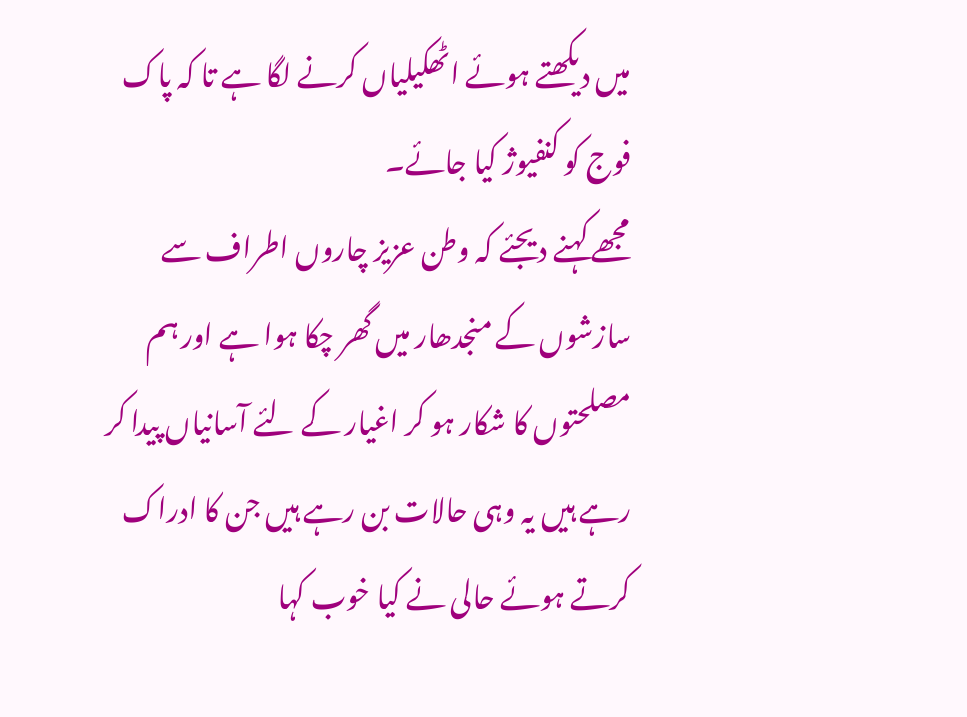میں دیکھتے ہوئے اٹھکیلیاں کرنے لگا ہے تا کہ پاک فوج کو کنفیوژ کیا جائے۔
مجھے کہنے دیجئے کہ وطن عزیز چاروں اطراف سے سازشوں کے منجدھار میں گھر چکا ہوا ہے اور ہم مصلحتوں کا شکار ہو کر اغیار کے لئے آسانیاں پیدا کر رہے ہیں یہ وہی حالات بن رہے ہیں جن کا ادراک کرتے ہوئے حالی نے کیا خوب کہا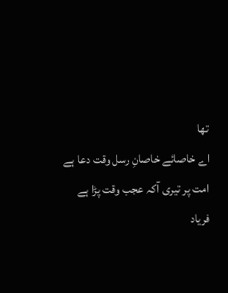تھا
اے خاصائے خاصانِ رسل وقت دعا ہے
امت پر تیری آکہ عجب وقت پڑا ہے
فریاد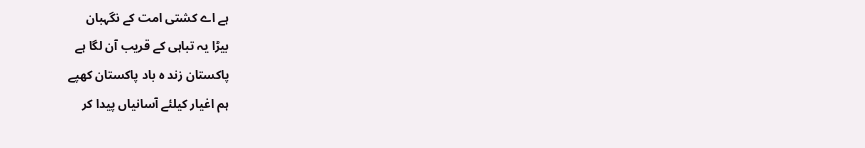ہے اے کشتی امت کے نگہبان
بیڑا یہ تباہی کے قریب آن لگا ہے
پاکستان زند ہ باد پاکستان کھپے
ہم اغیار کیلئے آسانیاں پیدا کر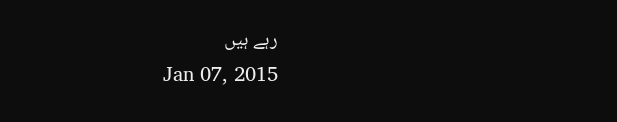رہے ہیں
Jan 07, 2015